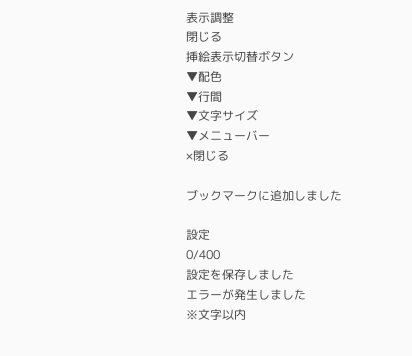表示調整
閉じる
挿絵表示切替ボタン
▼配色
▼行間
▼文字サイズ
▼メニューバー
×閉じる

ブックマークに追加しました

設定
0/400
設定を保存しました
エラーが発生しました
※文字以内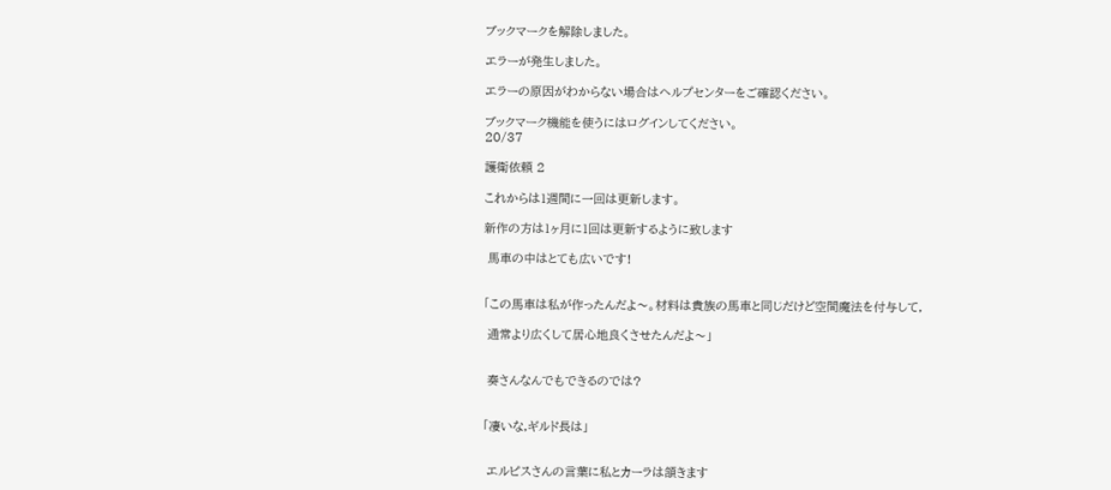ブックマークを解除しました。

エラーが発生しました。

エラーの原因がわからない場合はヘルプセンターをご確認ください。

ブックマーク機能を使うにはログインしてください。
20/37

護衛依頼 2

これからは1週間に一回は更新します。

新作の方は1ヶ月に1回は更新するように致します

 馬車の中はとても広いです!


「この馬車は私が作ったんだよ〜。材料は貴族の馬車と同じだけど空間魔法を付与して,

 通常より広くして居心地良くさせたんだよ〜」


 奏さんなんでもできるのでは?


「凄いな,ギルド長は」


 エルピスさんの言葉に私とカーラは頷きます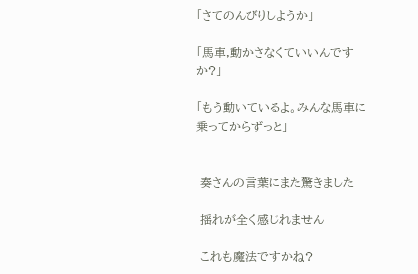「さてのんびりしようか」

「馬車,動かさなくていいんですか?」

「もう動いているよ。みんな馬車に乗ってからずっと」


 奏さんの言葉にまた驚きました

 揺れが全く感じれません

 これも魔法ですかね?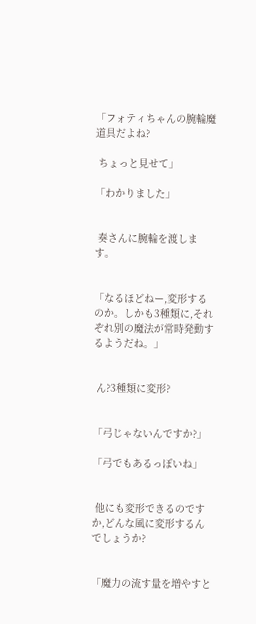「フォティちゃんの腕輪魔道具だよね?

 ちょっと見せて」

「わかりました」


 奏さんに腕輪を渡します。


「なるほどねー,変形するのか。しかも3種類に,それぞれ別の魔法が常時発動するようだね。」


 ん?3種類に変形?


「弓じゃないんですか?」

「弓でもあるっぽいね」


 他にも変形できるのですか,どんな風に変形するんでしょうか?


「魔力の流す量を増やすと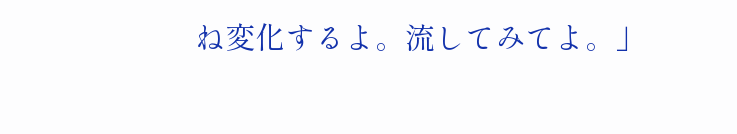ね変化するよ。流してみてよ。」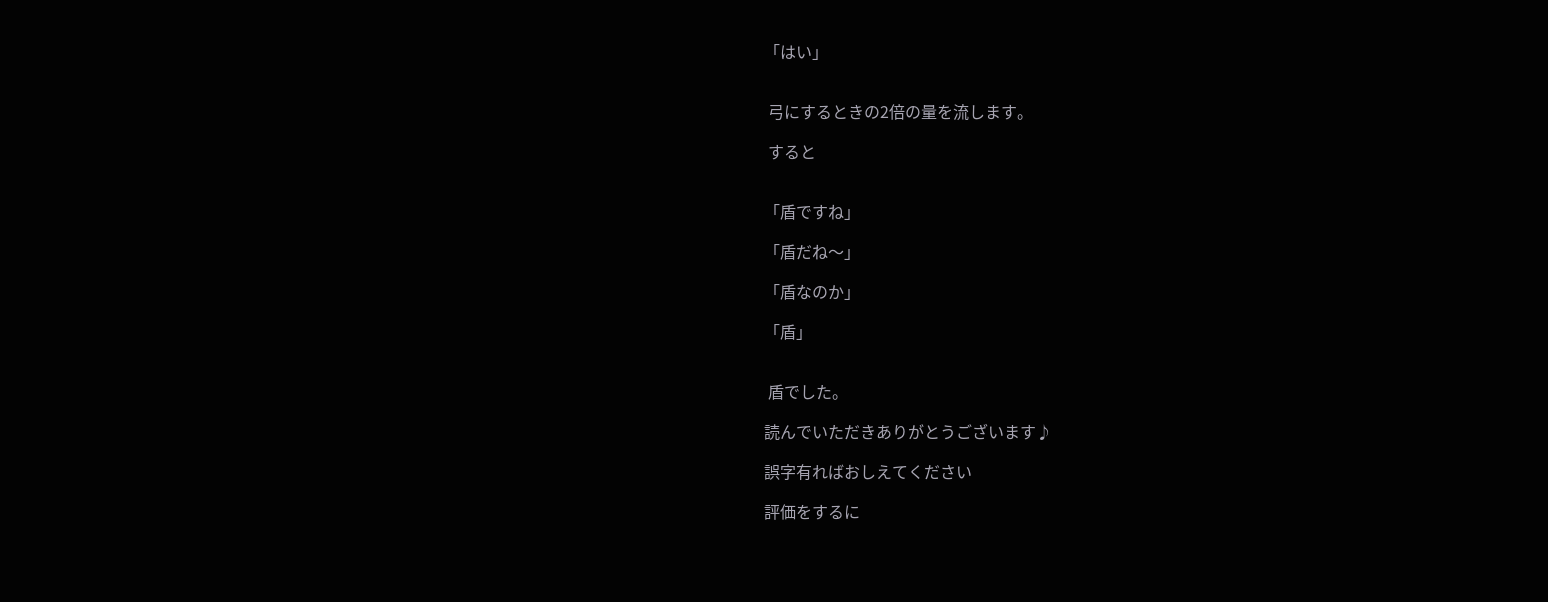「はい」


 弓にするときの2倍の量を流します。

 すると


「盾ですね」

「盾だね〜」

「盾なのか」

「盾」


 盾でした。

読んでいただきありがとうございます♪

誤字有ればおしえてください

評価をするに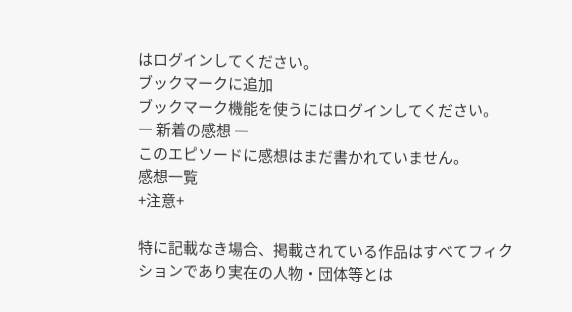はログインしてください。
ブックマークに追加
ブックマーク機能を使うにはログインしてください。
― 新着の感想 ―
このエピソードに感想はまだ書かれていません。
感想一覧
+注意+

特に記載なき場合、掲載されている作品はすべてフィクションであり実在の人物・団体等とは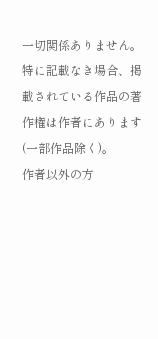一切関係ありません。
特に記載なき場合、掲載されている作品の著作権は作者にあります(一部作品除く)。
作者以外の方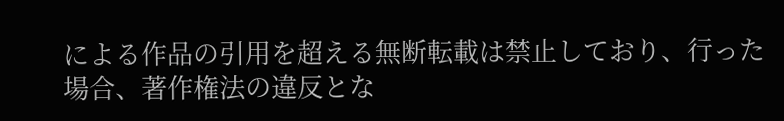による作品の引用を超える無断転載は禁止しており、行った場合、著作権法の違反とな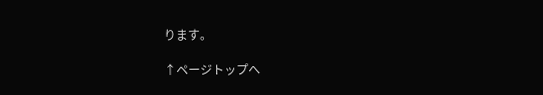ります。

↑ページトップへ